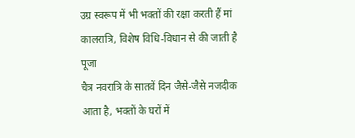उग्र स्वरूप में भी भक्तों की रक्षा करती हैं मां कालरात्रि, विशेष विधि-विधान से की जाती है पूजा
चैत्र नवरात्रि के सातवें दिन जैसे-जैसे नजदीक आता है, भक्तों के घरों में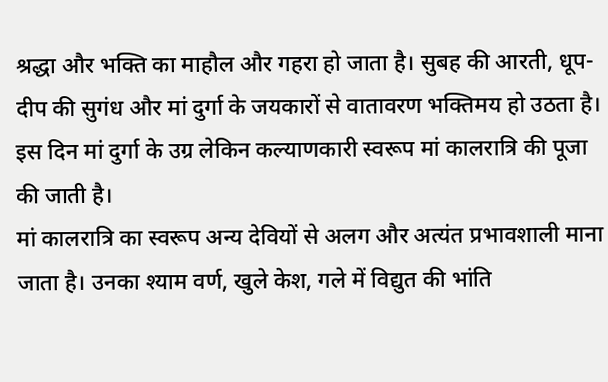श्रद्धा और भक्ति का माहौल और गहरा हो जाता है। सुबह की आरती, धूप-दीप की सुगंध और मां दुर्गा के जयकारों से वातावरण भक्तिमय हो उठता है। इस दिन मां दुर्गा के उग्र लेकिन कल्याणकारी स्वरूप मां कालरात्रि की पूजा की जाती है।
मां कालरात्रि का स्वरूप अन्य देवियों से अलग और अत्यंत प्रभावशाली माना जाता है। उनका श्याम वर्ण, खुले केश, गले में विद्युत की भांति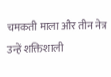चमकती माला और तीन नेत्र उन्हें शक्तिशाली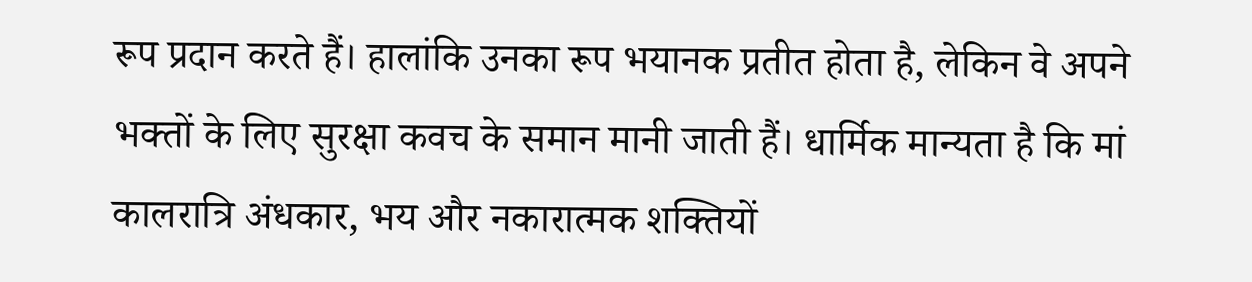रूप प्रदान करते हैं। हालांकि उनका रूप भयानक प्रतीत होता है, लेकिन वे अपने भक्तों के लिए सुरक्षा कवच के समान मानी जाती हैं। धार्मिक मान्यता है कि मां कालरात्रि अंधकार, भय और नकारात्मक शक्तियों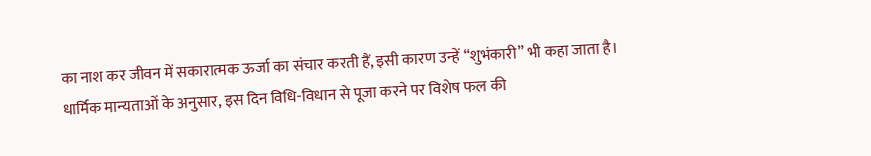का नाश कर जीवन में सकारात्मक ऊर्जा का संचार करती हैं, इसी कारण उन्हें “शुभंकारी” भी कहा जाता है।
धार्मिक मान्यताओं के अनुसार, इस दिन विधि-विधान से पूजा करने पर विशेष फल की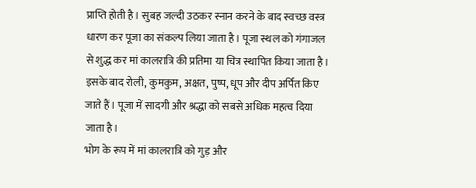प्राप्ति होती है। सुबह जल्दी उठकर स्नान करने के बाद स्वच्छ वस्त्र धारण कर पूजा का संकल्प लिया जाता है। पूजा स्थल को गंगाजल से शुद्ध कर मां कालरात्रि की प्रतिमा या चित्र स्थापित किया जाता है। इसके बाद रोली, कुमकुम, अक्षत, पुष्प, धूप और दीप अर्पित किए जाते हैं। पूजा में सादगी और श्रद्धा को सबसे अधिक महत्व दिया जाता है।
भोग के रूप में मां कालरात्रि को गुड़ और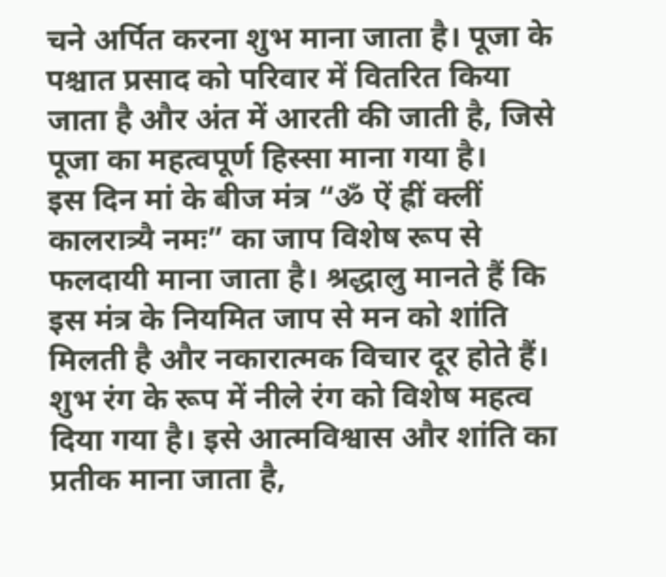चने अर्पित करना शुभ माना जाता है। पूजा के पश्चात प्रसाद को परिवार में वितरित किया जाता है और अंत में आरती की जाती है, जिसे पूजा का महत्वपूर्ण हिस्सा माना गया है।
इस दिन मां के बीज मंत्र “ॐ ऐं ह्रीं क्लीं कालरात्र्यै नमः” का जाप विशेष रूप से फलदायी माना जाता है। श्रद्धालु मानते हैं कि इस मंत्र के नियमित जाप से मन को शांति मिलती है और नकारात्मक विचार दूर होते हैं।
शुभ रंग के रूप में नीले रंग को विशेष महत्व दिया गया है। इसे आत्मविश्वास और शांति का प्रतीक माना जाता है,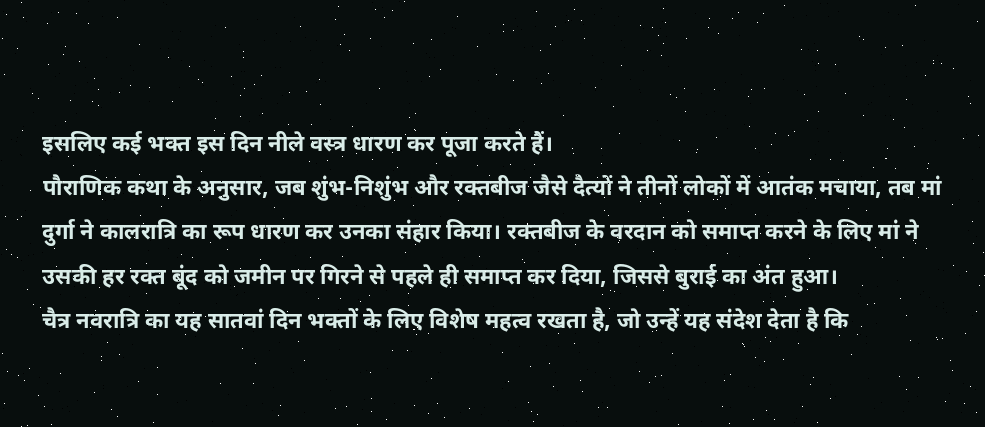इसलिए कई भक्त इस दिन नीले वस्त्र धारण कर पूजा करते हैं।
पौराणिक कथा के अनुसार, जब शुंभ-निशुंभ और रक्तबीज जैसे दैत्यों ने तीनों लोकों में आतंक मचाया, तब मां दुर्गा ने कालरात्रि का रूप धारण कर उनका संहार किया। रक्तबीज के वरदान को समाप्त करने के लिए मां ने उसकी हर रक्त बूंद को जमीन पर गिरने से पहले ही समाप्त कर दिया, जिससे बुराई का अंत हुआ।
चैत्र नवरात्रि का यह सातवां दिन भक्तों के लिए विशेष महत्व रखता है, जो उन्हें यह संदेश देता है कि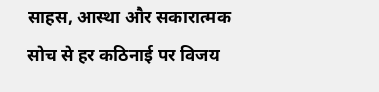साहस, आस्था और सकारात्मक सोच से हर कठिनाई पर विजय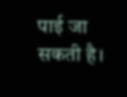पाई जा सकती है।